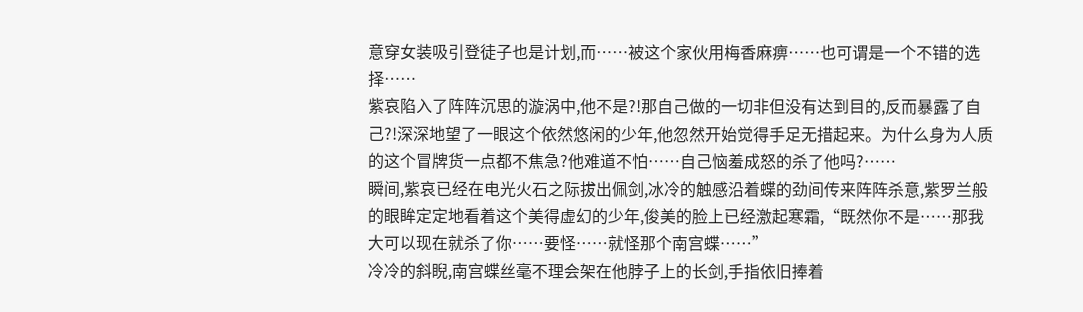意穿女装吸引登徒子也是计划,而……被这个家伙用梅香麻痹……也可谓是一个不错的选择……
紫哀陷入了阵阵沉思的漩涡中,他不是?!那自己做的一切非但没有达到目的,反而暴露了自己?!深深地望了一眼这个依然悠闲的少年,他忽然开始觉得手足无措起来。为什么身为人质的这个冒牌货一点都不焦急?他难道不怕……自己恼羞成怒的杀了他吗?……
瞬间,紫哀已经在电光火石之际拔出佩剑,冰冷的触感沿着蝶的劲间传来阵阵杀意,紫罗兰般的眼眸定定地看着这个美得虚幻的少年,俊美的脸上已经激起寒霜,“既然你不是……那我大可以现在就杀了你……要怪……就怪那个南宫蝶……”
冷冷的斜睨,南宫蝶丝毫不理会架在他脖子上的长剑,手指依旧捧着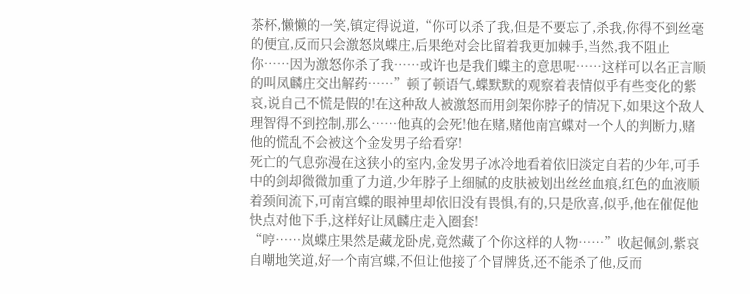茶杯,懒懒的一笑,镇定得说道,“你可以杀了我,但是不要忘了,杀我,你得不到丝毫的便宜,反而只会激怒岚蝶庄,后果绝对会比留着我更加棘手,当然,我不阻止你……因为激怒你杀了我……或许也是我们蝶主的意思呢……这样可以名正言顺的叫凤麟庄交出解药……”顿了顿语气,蝶默默的观察着表情似乎有些变化的紫哀,说自己不慌是假的!在这种敌人被激怒而用剑架你脖子的情况下,如果这个敌人理智得不到控制,那么……他真的会死!他在赌,赌他南宫蝶对一个人的判断力,赌他的慌乱不会被这个金发男子给看穿!
死亡的气息弥漫在这狭小的室内,金发男子冰冷地看着依旧淡定自若的少年,可手中的剑却微微加重了力道,少年脖子上细腻的皮肤被划出丝丝血痕,红色的血液顺着颈间流下,可南宫蝶的眼神里却依旧没有畏惧,有的,只是欣喜,似乎,他在催促他快点对他下手,这样好让凤麟庄走入圈套!
“哼……岚蝶庄果然是藏龙卧虎,竟然藏了个你这样的人物……”收起佩剑,紫哀自嘲地笑道,好一个南宫蝶,不但让他接了个冒牌货,还不能杀了他,反而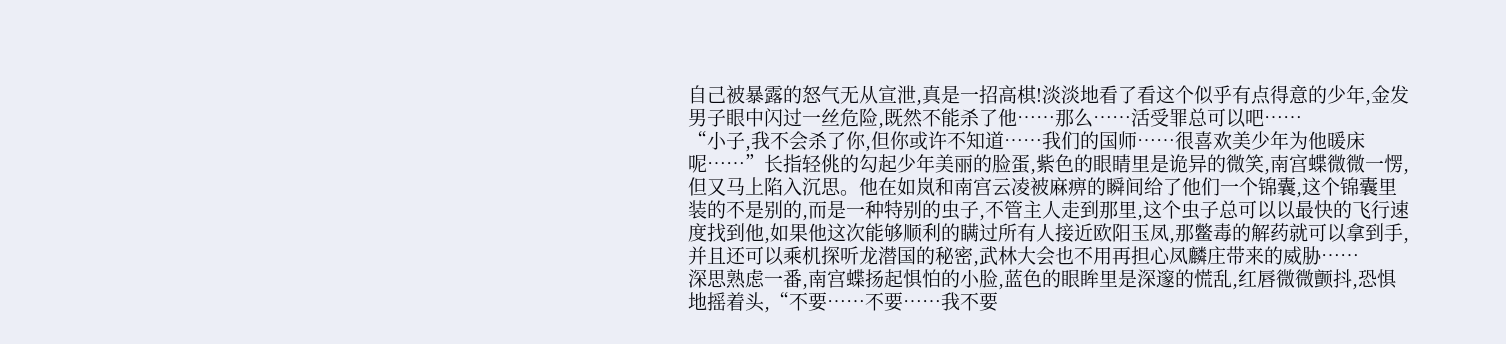自己被暴露的怒气无从宣泄,真是一招高棋!淡淡地看了看这个似乎有点得意的少年,金发男子眼中闪过一丝危险,既然不能杀了他……那么……活受罪总可以吧……
“小子,我不会杀了你,但你或许不知道……我们的国师……很喜欢美少年为他暖床呢……”长指轻佻的勾起少年美丽的脸蛋,紫色的眼睛里是诡异的微笑,南宫蝶微微一愣,但又马上陷入沉思。他在如岚和南宫云凌被麻痹的瞬间给了他们一个锦囊,这个锦囊里装的不是别的,而是一种特别的虫子,不管主人走到那里,这个虫子总可以以最快的飞行速度找到他,如果他这次能够顺利的瞒过所有人接近欧阳玉凤,那鳖毒的解药就可以拿到手,并且还可以乘机探听龙潜国的秘密,武林大会也不用再担心凤麟庄带来的威胁……
深思熟虑一番,南宫蝶扬起惧怕的小脸,蓝色的眼眸里是深邃的慌乱,红唇微微颤抖,恐惧地摇着头,“不要……不要……我不要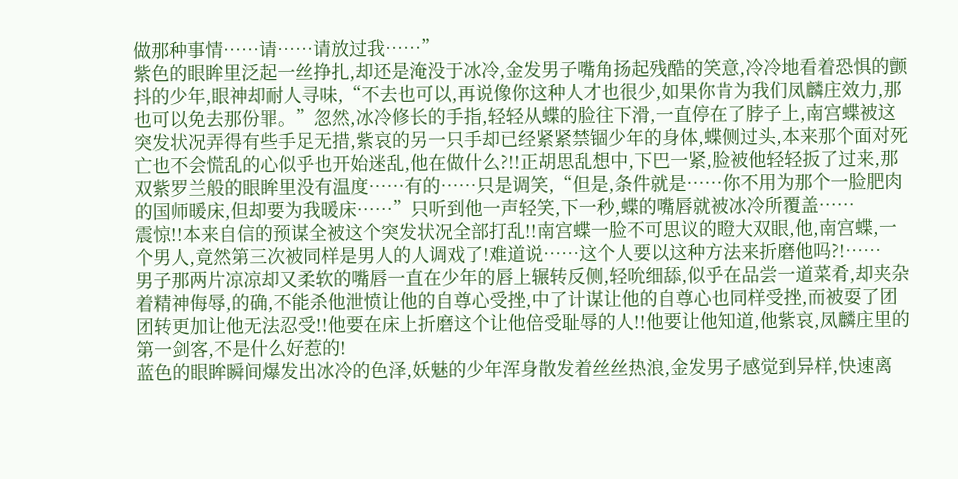做那种事情……请……请放过我……”
紫色的眼眸里泛起一丝挣扎,却还是淹没于冰冷,金发男子嘴角扬起残酷的笑意,冷冷地看着恐惧的颤抖的少年,眼神却耐人寻味,“不去也可以,再说像你这种人才也很少,如果你肯为我们凤麟庄效力,那也可以免去那份罪。”忽然,冰冷修长的手指,轻轻从蝶的脸往下滑,一直停在了脖子上,南宫蝶被这突发状况弄得有些手足无措,紫哀的另一只手却已经紧紧禁锢少年的身体,蝶侧过头,本来那个面对死亡也不会慌乱的心似乎也开始迷乱,他在做什么?!!正胡思乱想中,下巴一紧,脸被他轻轻扳了过来,那双紫罗兰般的眼眸里没有温度……有的……只是调笑,“但是,条件就是……你不用为那个一脸肥肉的国师暖床,但却要为我暖床……”只听到他一声轻笑,下一秒,蝶的嘴唇就被冰冷所覆盖……
震惊!!本来自信的预谋全被这个突发状况全部打乱!!南宫蝶一脸不可思议的瞪大双眼,他,南宫蝶,一个男人,竟然第三次被同样是男人的人调戏了!难道说……这个人要以这种方法来折磨他吗?!……
男子那两片凉凉却又柔软的嘴唇一直在少年的唇上辗转反侧,轻吮细舔,似乎在品尝一道菜肴,却夹杂着精神侮辱,的确,不能杀他泄愤让他的自尊心受挫,中了计谋让他的自尊心也同样受挫,而被耍了团团转更加让他无法忍受!!他要在床上折磨这个让他倍受耻辱的人!!他要让他知道,他紫哀,凤麟庄里的第一剑客,不是什么好惹的!
蓝色的眼眸瞬间爆发出冰冷的色泽,妖魅的少年浑身散发着丝丝热浪,金发男子感觉到异样,快速离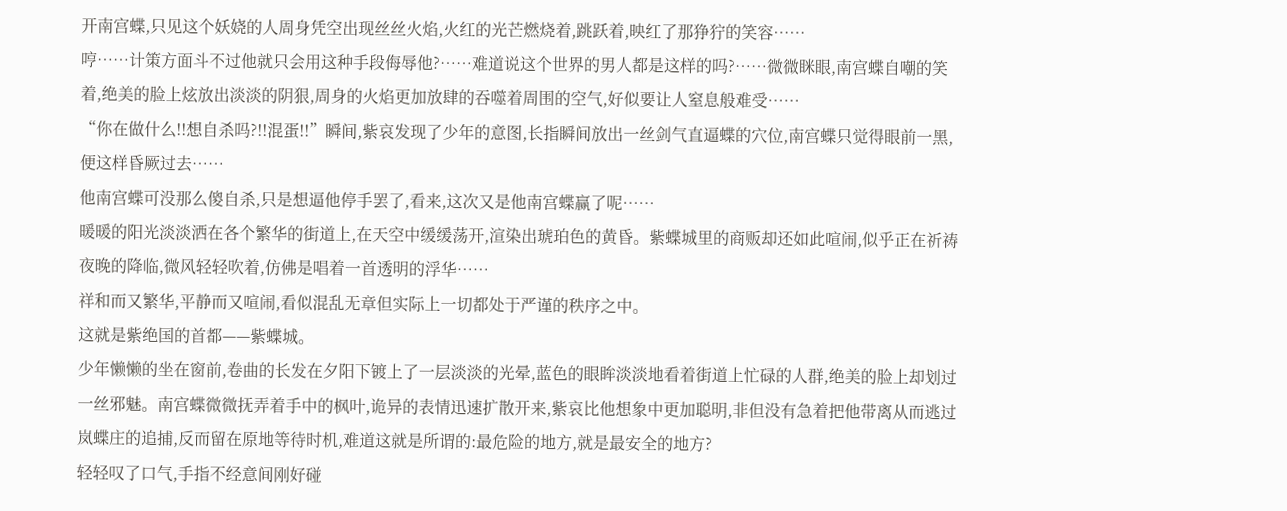开南宫蝶,只见这个妖娆的人周身凭空出现丝丝火焰,火红的光芒燃烧着,跳跃着,映红了那狰狞的笑容……
哼……计策方面斗不过他就只会用这种手段侮辱他?……难道说这个世界的男人都是这样的吗?……微微眯眼,南宫蝶自嘲的笑着,绝美的脸上炫放出淡淡的阴狠,周身的火焰更加放肆的吞噬着周围的空气,好似要让人窒息般难受……
“你在做什么!!想自杀吗?!!混蛋!!”瞬间,紫哀发现了少年的意图,长指瞬间放出一丝剑气直逼蝶的穴位,南宫蝶只觉得眼前一黑,便这样昏厥过去……
他南宫蝶可没那么傻自杀,只是想逼他停手罢了,看来,这次又是他南宫蝶赢了呢……
暖暖的阳光淡淡洒在各个繁华的街道上,在天空中缓缓荡开,渲染出琥珀色的黄昏。紫蝶城里的商贩却还如此喧闹,似乎正在祈祷夜晚的降临,微风轻轻吹着,仿佛是唱着一首透明的浮华……
祥和而又繁华,平静而又喧闹,看似混乱无章但实际上一切都处于严谨的秩序之中。
这就是紫绝国的首都——紫蝶城。
少年懒懒的坐在窗前,卷曲的长发在夕阳下镀上了一层淡淡的光晕,蓝色的眼眸淡淡地看着街道上忙碌的人群,绝美的脸上却划过一丝邪魅。南宫蝶微微抚弄着手中的枫叶,诡异的表情迅速扩散开来,紫哀比他想象中更加聪明,非但没有急着把他带离从而逃过岚蝶庄的追捕,反而留在原地等待时机,难道这就是所谓的:最危险的地方,就是最安全的地方?
轻轻叹了口气,手指不经意间刚好碰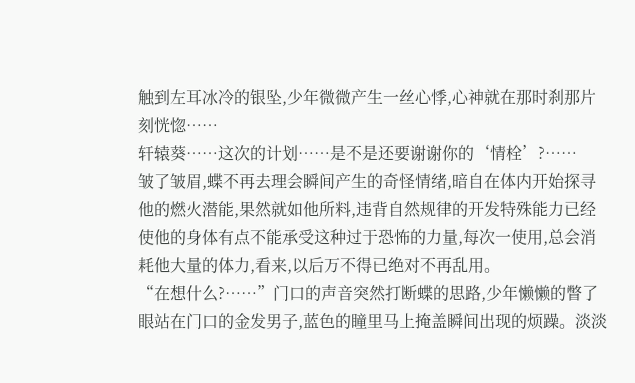触到左耳冰冷的银坠,少年微微产生一丝心悸,心神就在那时刹那片刻恍惚……
轩辕葵……这次的计划……是不是还要谢谢你的‘情栓’?……
皱了皱眉,蝶不再去理会瞬间产生的奇怪情绪,暗自在体内开始探寻他的燃火潜能,果然就如他所料,违背自然规律的开发特殊能力已经使他的身体有点不能承受这种过于恐怖的力量,每次一使用,总会消耗他大量的体力,看来,以后万不得已绝对不再乱用。
“在想什么?……”门口的声音突然打断蝶的思路,少年懒懒的瞥了眼站在门口的金发男子,蓝色的瞳里马上掩盖瞬间出现的烦躁。淡淡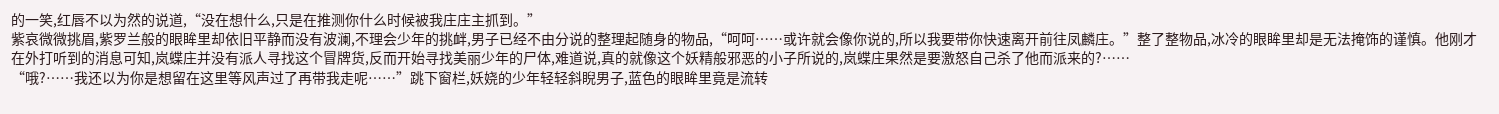的一笑,红唇不以为然的说道,“没在想什么,只是在推测你什么时候被我庄庄主抓到。”
紫哀微微挑眉,紫罗兰般的眼眸里却依旧平静而没有波澜,不理会少年的挑衅,男子已经不由分说的整理起随身的物品,“呵呵……或许就会像你说的,所以我要带你快速离开前往凤麟庄。”整了整物品,冰冷的眼眸里却是无法掩饰的谨慎。他刚才在外打听到的消息可知,岚蝶庄并没有派人寻找这个冒牌货,反而开始寻找美丽少年的尸体,难道说,真的就像这个妖精般邪恶的小子所说的,岚蝶庄果然是要激怒自己杀了他而派来的?……
“哦?……我还以为你是想留在这里等风声过了再带我走呢……”跳下窗栏,妖娆的少年轻轻斜睨男子,蓝色的眼眸里竟是流转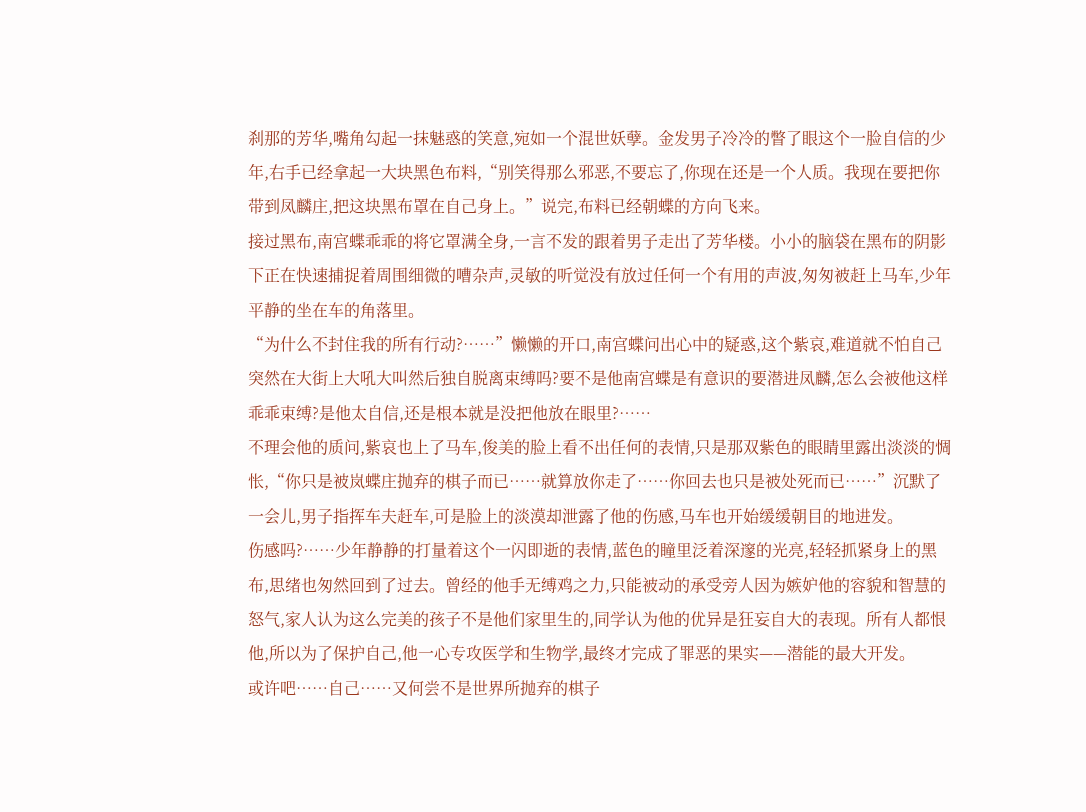刹那的芳华,嘴角勾起一抹魅惑的笑意,宛如一个混世妖孽。金发男子冷冷的瞥了眼这个一脸自信的少年,右手已经拿起一大块黑色布料,“别笑得那么邪恶,不要忘了,你现在还是一个人质。我现在要把你带到凤麟庄,把这块黑布罩在自己身上。”说完,布料已经朝蝶的方向飞来。
接过黑布,南宫蝶乖乖的将它罩满全身,一言不发的跟着男子走出了芳华楼。小小的脑袋在黑布的阴影下正在快速捕捉着周围细微的嘈杂声,灵敏的听觉没有放过任何一个有用的声波,匆匆被赶上马车,少年平静的坐在车的角落里。
“为什么不封住我的所有行动?……”懒懒的开口,南宫蝶问出心中的疑惑,这个紫哀,难道就不怕自己突然在大街上大吼大叫然后独自脱离束缚吗?要不是他南宫蝶是有意识的要潜进凤麟,怎么会被他这样乖乖束缚?是他太自信,还是根本就是没把他放在眼里?……
不理会他的质问,紫哀也上了马车,俊美的脸上看不出任何的表情,只是那双紫色的眼睛里露出淡淡的惆怅,“你只是被岚蝶庄抛弃的棋子而已……就算放你走了……你回去也只是被处死而已……”沉默了一会儿,男子指挥车夫赶车,可是脸上的淡漠却泄露了他的伤感,马车也开始缓缓朝目的地进发。
伤感吗?……少年静静的打量着这个一闪即逝的表情,蓝色的瞳里泛着深邃的光亮,轻轻抓紧身上的黑布,思绪也匆然回到了过去。曾经的他手无缚鸡之力,只能被动的承受旁人因为嫉妒他的容貌和智慧的怒气,家人认为这么完美的孩子不是他们家里生的,同学认为他的优异是狂妄自大的表现。所有人都恨他,所以为了保护自己,他一心专攻医学和生物学,最终才完成了罪恶的果实——潜能的最大开发。
或许吧……自己……又何尝不是世界所抛弃的棋子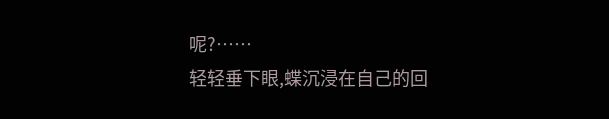呢?……
轻轻垂下眼,蝶沉浸在自己的回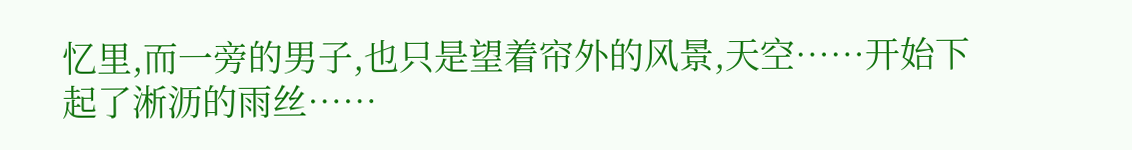忆里,而一旁的男子,也只是望着帘外的风景,天空……开始下起了淅沥的雨丝……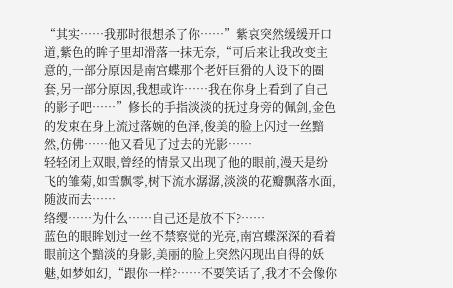“其实……我那时很想杀了你……”紫哀突然缓缓开口道,紫色的眸子里却滑落一抹无奈,“可后来让我改变主意的,一部分原因是南宫蝶那个老奸巨猾的人设下的圈套,另一部分原因,我想或许……我在你身上看到了自己的影子吧……”修长的手指淡淡的抚过身旁的佩剑,金色的发束在身上流过落婉的色泽,俊美的脸上闪过一丝黯然,仿佛……他又看见了过去的光影……
轻轻闭上双眼,曾经的情景又出现了他的眼前,漫天是纷飞的雏菊,如雪飘零,树下流水潺潺,淡淡的花瓣飘落水面,随波而去……
络缨……为什么……自己还是放不下?……
蓝色的眼眸划过一丝不禁察觉的光亮,南宫蝶深深的看着眼前这个黯淡的身影,美丽的脸上突然闪现出自得的妖魅,如梦如幻,“跟你一样?……不要笑话了,我才不会像你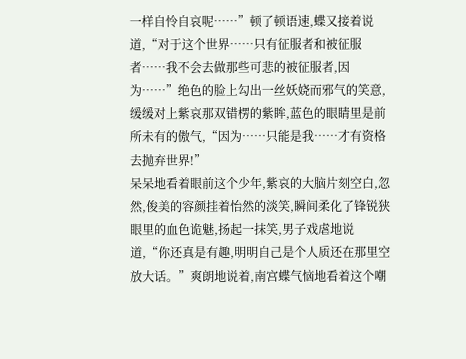一样自怜自哀呢……”顿了顿语速,蝶又接着说道,“对于这个世界……只有征服者和被征服者……我不会去做那些可悲的被征服者,因为……”绝色的脸上勾出一丝妖娆而邪气的笑意,缓缓对上紫哀那双错楞的紫眸,蓝色的眼睛里是前所未有的傲气,“因为……只能是我……才有资格去抛弃世界!”
呆呆地看着眼前这个少年,紫哀的大脑片刻空白,忽然,俊美的容颜挂着怡然的淡笑,瞬间柔化了锋锐狭眼里的血色诡魅,扬起一抹笑,男子戏虐地说道,“你还真是有趣,明明自己是个人质还在那里空放大话。”爽朗地说着,南宫蝶气恼地看着这个嘲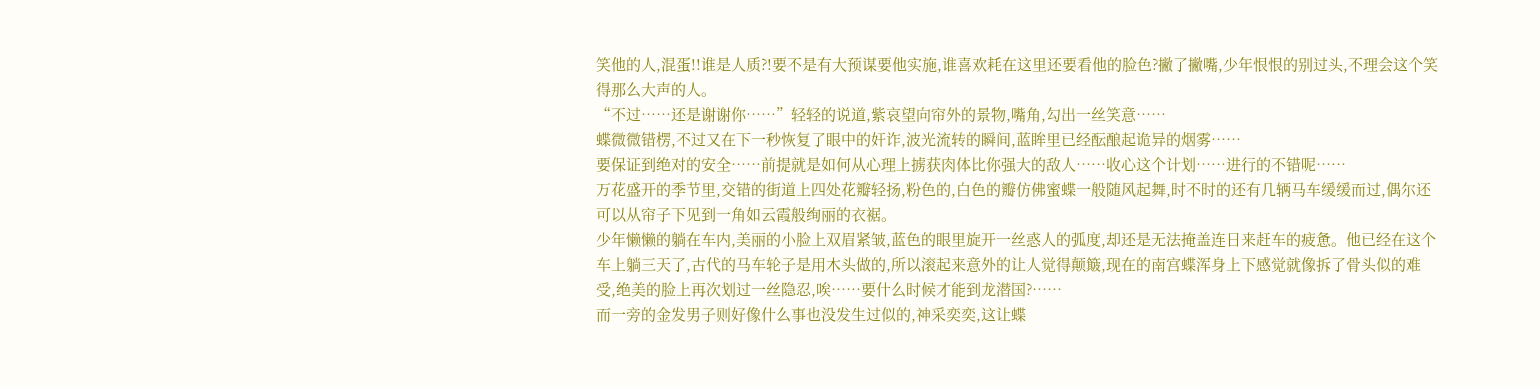笑他的人,混蛋!!谁是人质?!要不是有大预谋要他实施,谁喜欢耗在这里还要看他的脸色?撇了撇嘴,少年恨恨的别过头,不理会这个笑得那么大声的人。
“不过……还是谢谢你……”轻轻的说道,紫哀望向帘外的景物,嘴角,勾出一丝笑意……
蝶微微错楞,不过又在下一秒恢复了眼中的奸诈,波光流转的瞬间,蓝眸里已经酝酿起诡异的烟雾……
要保证到绝对的安全……前提就是如何从心理上掳获肉体比你强大的敌人……收心这个计划……进行的不错呢……
万花盛开的季节里,交错的街道上四处花瓣轻扬,粉色的,白色的瓣仿佛蜜蝶一般随风起舞,时不时的还有几辆马车缓缓而过,偶尔还可以从帘子下见到一角如云霞般绚丽的衣裾。
少年懒懒的躺在车内,美丽的小脸上双眉紧皱,蓝色的眼里旋开一丝惑人的弧度,却还是无法掩盖连日来赶车的疲惫。他已经在这个车上躺三天了,古代的马车轮子是用木头做的,所以滚起来意外的让人觉得颠簸,现在的南宫蝶浑身上下感觉就像拆了骨头似的难受,绝美的脸上再次划过一丝隐忍,唉……要什么时候才能到龙潜国?……
而一旁的金发男子则好像什么事也没发生过似的,神采奕奕,这让蝶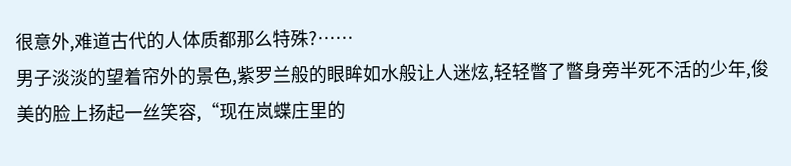很意外,难道古代的人体质都那么特殊?……
男子淡淡的望着帘外的景色,紫罗兰般的眼眸如水般让人迷炫,轻轻瞥了瞥身旁半死不活的少年,俊美的脸上扬起一丝笑容,“现在岚蝶庄里的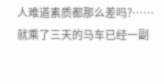人难道素质都那么差吗?……就乘了三天的马车已经一副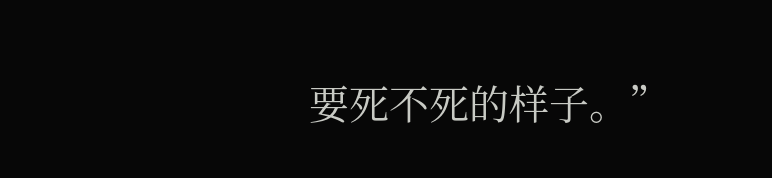要死不死的样子。”